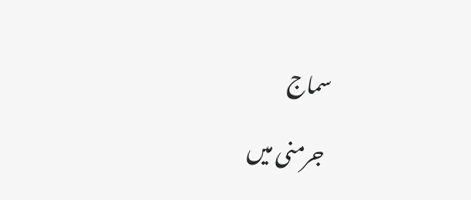سماج

جرمنی میں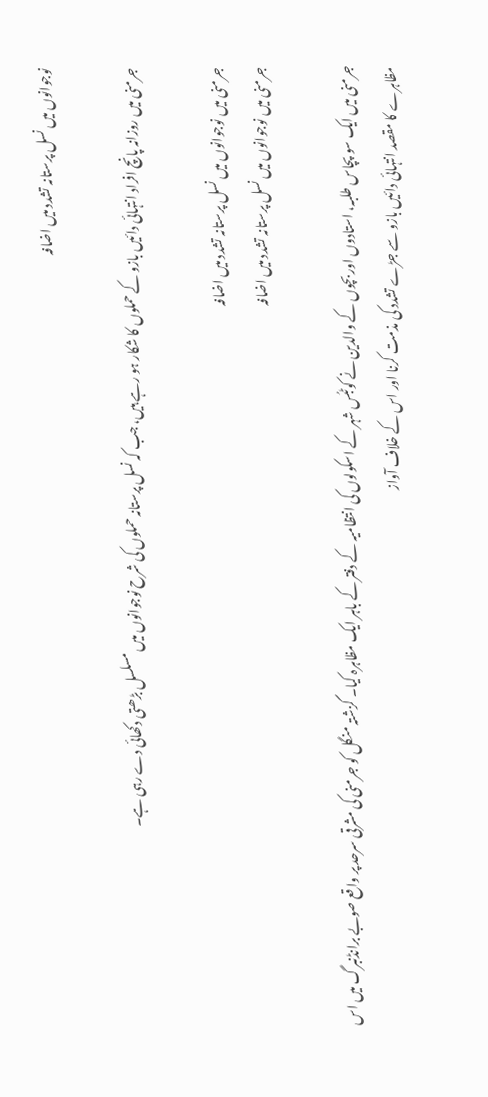نوجوانوں میں نسل پرستانہ تشدد میں اضافہ

جرمنی میں روزانہ پانچ افراد انتہائی دائیں بازو کے حملوں کا شکار ہو رہے ہیں، جب کہ نسل پرستانہ حملوں کی شرح نوجوانوں میں مسلسل بڑھتی دکھائی دے رہی ہے۔

جرمنی میں نوجوانوں میں نسل پرستانہ تشدد میں اضافہ
جرمنی میں نوجوانوں میں نسل پرستانہ تشدد میں اضافہ

جرمنی میں ایک سو پچاس طلبہ، استادوں اور بچوں کے والدین نے کوٹبُس شہر کے اسکولوں کی انتظامیہ کے دفتر کے باہر ایک مظاہرہ کیا۔ گزشتہ منگل کو جرمنی کی مشرقی سرحد پر واقع صوبے برانڈنبرگ میں اس مظاہرے کا مقصد انتہائی دائیں بازو سے جڑے تشدد کی مذمت کرنا اور اس کے خلاف آواز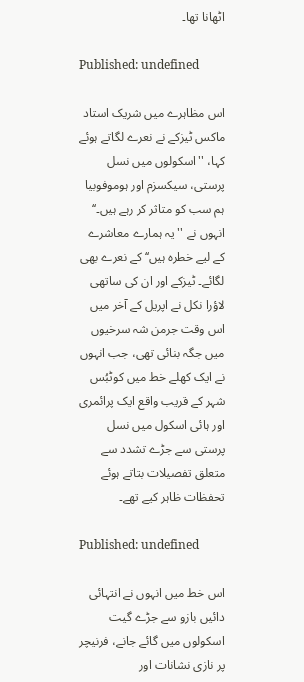اٹھانا تھا۔

Published: undefined

اس مظاہرے میں شریک استاد ماکس ٹیزکے نے نعرے لگاتے ہوئے کہا، ''اسکولوں میں نسل پرستی، سیکسزم اور ہوموفوبیا ہم سب کو متاثر کر رہے ہیں۔‘‘ انہوں نے ''یہ ہمارے معاشرے کے لیے خطرہ ہیں‘‘ کے نعرے بھی لگائے۔ ٹیزکے اور ان کی ساتھی لاؤرا نکل نے اپریل کے آخر میں اس وقت جرمن شہ سرخیوں میں جگہ بنائی تھی، جب انہوں نے ایک کھلے خط میں کوٹبُس شہر کے قریب واقع ایک پرائمری اور ہائی اسکول میں نسل پرستی سے جڑے تشدد سے متعلق تفصیلات بتاتے ہوئے تحفظات ظاہر کیے تھے۔

Published: undefined

اس خط میں انہوں نے انتہائی دائیں بازو سے جڑے گیت اسکولوں میں گائے جانے، فرنیچر پر نازی نشانات اور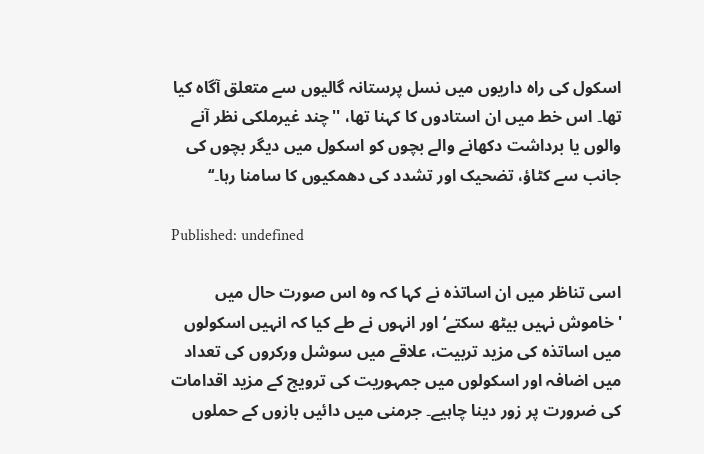اسکول کی راہ داریوں میں نسل پرستانہ گالیوں سے متعلق آگاہ کیا تھا۔ اس خط میں ان استادوں کا کہنا تھا، ''چند غیرملکی نظر آنے والوں یا برداشت دکھانے والے بچوں کو اسکول میں دیگر بچوں کی جانب سے کٹاؤ، تضحیک اور تشدد کی دھمکیوں کا سامنا رہا۔‘‘

Published: undefined

اسی تناظر میں ان اساتذہ نے کہا کہ وہ اس صورت حال میں 'خاموش نہیں بیٹھ سکتے‘ اور انہوں نے طے کیا کہ انہیں اسکولوں میں اساتذہ کی مزید تربیت، علاقے میں سوشل ورکروں کی تعداد میں اضافہ اور اسکولوں میں جمہوریت کی ترویج کے مزید اقدامات کی ضرورت پر زور دینا چاہیے۔ جرمنی میں دائیں بازوں کے حملوں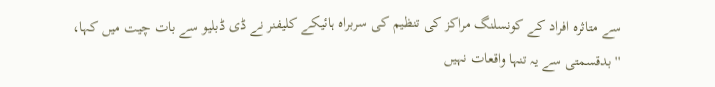سے متاثرہ افراد کے کونسلنگ مراکز کی تنظیم کی سربراہ ہائیکے کلیفنر نے ڈی ڈبلیو سے بات چیت میں کہا، ''بدقسمتی سے یہ تنہا واقعات نہیں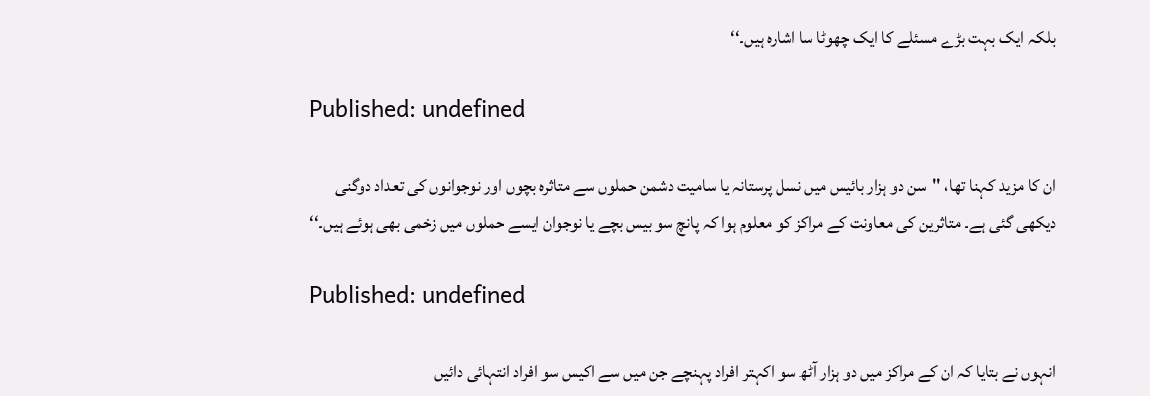بلکہ ایک بہت بڑے مسئلے کا ایک چھوٹا سا اشارہ ہیں۔‘‘

Published: undefined

ان کا مزید کہنا تھا، ''سن دو ہزار بائیس میں نسل پرستانہ یا سامیت دشمن حملوں سے متاثرہ بچوں اور نوجوانوں کی تعداد دوگنی دیکھی گئی ہے۔ متاثرین کی معاونت کے مراکز کو معلوم ہوا کہ پانچ سو بیس بچے یا نوجوان ایسے حملوں میں زخمی بھی ہوئے ہیں۔‘‘

Published: undefined

انہوں نے بتایا کہ ان کے مراکز میں دو ہزار آٹھ سو اکہتر افراد پہنچے جن میں سے اکیس سو افراد انتہائی دائیں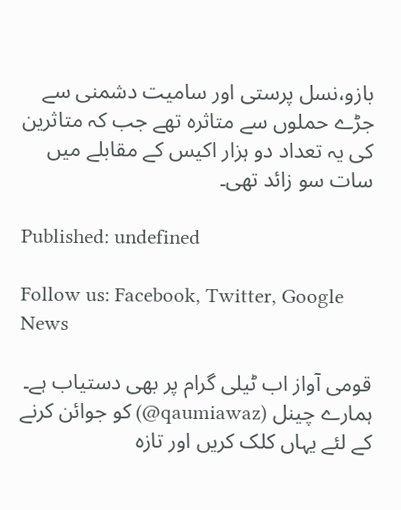بازو،نسل پرستی اور سامیت دشمنی سے جڑے حملوں سے متاثرہ تھے جب کہ متاثرین کی یہ تعداد دو ہزار اکیس کے مقابلے میں سات سو زائد تھی۔

Published: undefined

Follow us: Facebook, Twitter, Google News

قومی آواز اب ٹیلی گرام پر بھی دستیاب ہے۔ ہمارے چینل (qaumiawaz@) کو جوائن کرنے کے لئے یہاں کلک کریں اور تازہ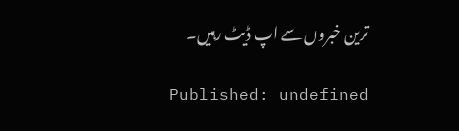ترین خبروں سے اپ ڈیٹ رہیں۔

Published: undefined